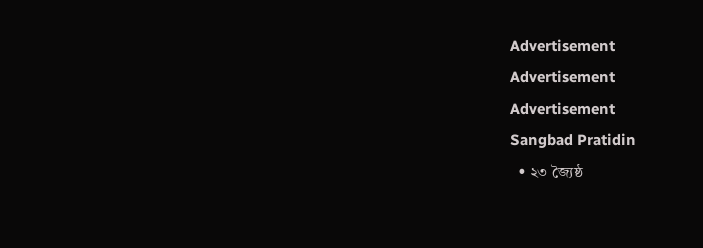Advertisement
Advertisement
Advertisement
Sangbad Pratidin
  • ২৩ জ্যৈষ্ঠ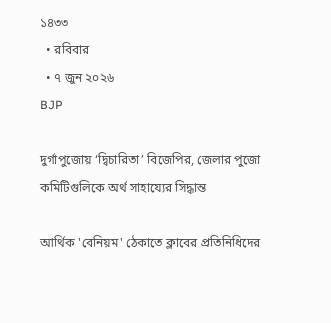১৪৩৩
  • রবিবার
  • ৭ জুন ২০২৬
BJP

দুর্গাপুজোয় ‘দ্বিচারিতা’ বিজেপির, জেলার পুজো কমিটিগুলিকে অর্থ সাহায্যের সিদ্ধান্ত

আর্থিক 'বেনিয়ম' ঠেকাতে ক্লাবের প্রতিনিধিদের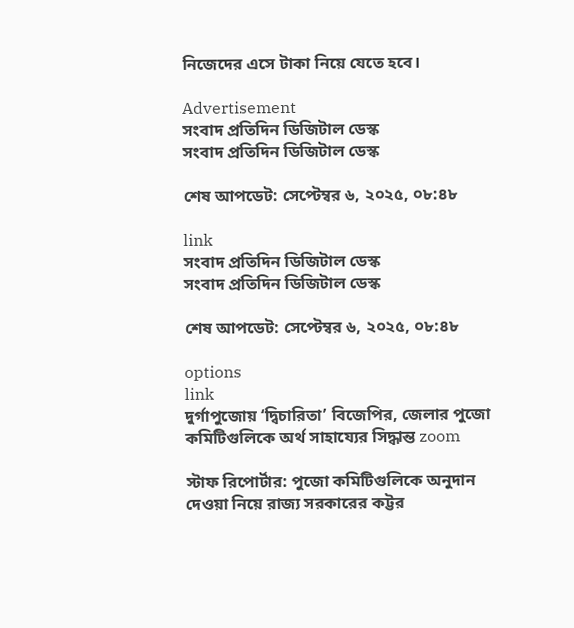নিজেদের এসে টাকা নিয়ে যেতে হবে।

Advertisement
সংবাদ প্রতিদিন ডিজিটাল ডেস্ক
সংবাদ প্রতিদিন ডিজিটাল ডেস্ক

শেষ আপডেট: সেপ্টেম্বর ৬, ২০২৫, ০৮:৪৮

link
সংবাদ প্রতিদিন ডিজিটাল ডেস্ক
সংবাদ প্রতিদিন ডিজিটাল ডেস্ক

শেষ আপডেট: সেপ্টেম্বর ৬, ২০২৫, ০৮:৪৮

options
link
দুর্গাপুজোয় ‘দ্বিচারিতা’ বিজেপির, জেলার পুজো কমিটিগুলিকে অর্থ সাহায্যের সিদ্ধান্ত zoom

স্টাফ রিপোর্টার: পুজো কমিটিগুলিকে অনুদান দেওয়া নিয়ে রাজ্য সরকারের কট্টর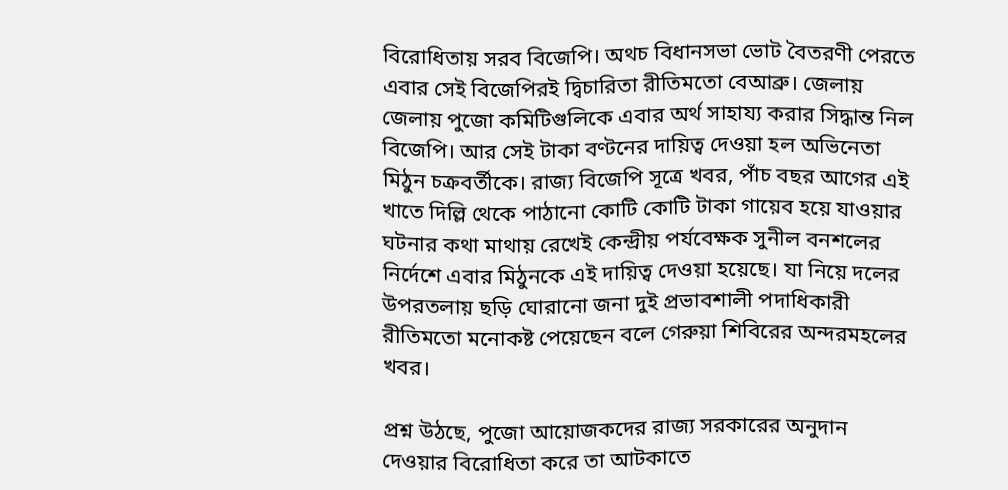বিরোধিতায় সরব বিজেপি। অথচ বিধানসভা ভোট বৈতরণী পেরতে এবার সেই বিজেপিরই দ্বিচারিতা রীতিমতো বেআব্রু। জেলায় জেলায় পুজো কমিটিগুলিকে এবার অর্থ সাহায্য করার সিদ্ধান্ত নিল বিজেপি। আর সেই টাকা বণ্টনের দায়িত্ব দেওয়া হল অভিনেতা মিঠুন চক্রবর্তীকে। রাজ্য বিজেপি সূত্রে খবর, পাঁচ বছর আগের এই খাতে দিল্লি থেকে পাঠানো কোটি কোটি টাকা গায়েব হয়ে যাওয়ার ঘটনার কথা মাথায় রেখেই কেন্দ্রীয় পর্যবেক্ষক সুনীল বনশলের নির্দেশে এবার মিঠুনকে এই দায়িত্ব দেওয়া হয়েছে। যা নিয়ে দলের উপরতলায় ছড়ি ঘোরানো জনা দুই প্রভাবশালী পদাধিকারী রীতিমতো মনোকষ্ট পেয়েছেন বলে গেরুয়া শিবিরের অন্দরমহলের খবর।

প্রশ্ন উঠছে, পুজো আয়োজকদের রাজ্য সরকারের অনুদান দেওয়ার বিরোধিতা করে তা আটকাতে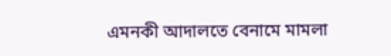এমনকী আদালতে বেনামে মামলা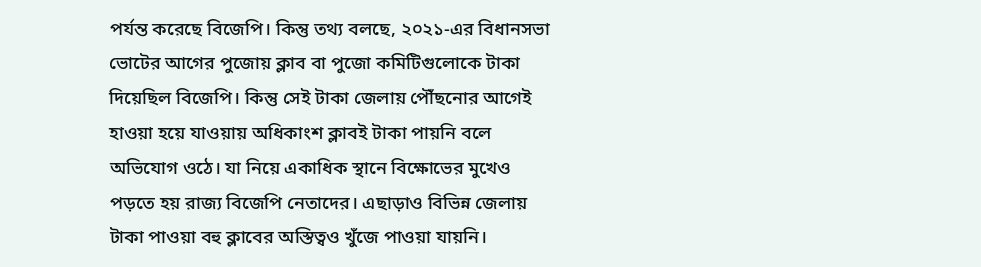পর্যন্ত করেছে বিজেপি। কিন্তু তথ্য বলছে, ২০২১-এর বিধানসভা ভোটের আগের পুজোয় ক্লাব বা পুজো কমিটিগুলোকে টাকা দিয়েছিল বিজেপি। কিন্তু সেই টাকা জেলায় পৌঁছনোর আগেই হাওয়া হয়ে যাওয়ায় অধিকাংশ ক্লাবই টাকা পায়নি বলে অভিযোগ ওঠে। যা নিয়ে একাধিক স্থানে বিক্ষোভের মুখেও পড়তে হয় রাজ্য বিজেপি নেতাদের। এছাড়াও বিভিন্ন জেলায় টাকা পাওয়া বহু ক্লাবের অস্তিত্বও খুঁজে পাওয়া যায়নি।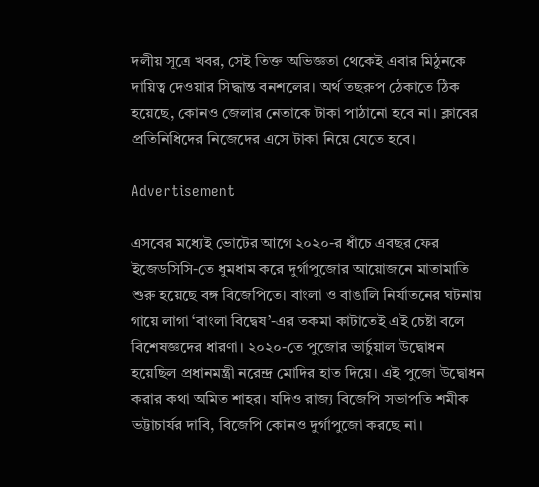দলীয় সূত্রে খবর, সেই তিক্ত অভিজ্ঞতা থেকেই এবার মিঠুনকে দায়িত্ব দেওয়ার সিদ্ধান্ত বনশলের। অর্থ তছরুপ ঠেকাতে ঠিক হয়েছে, কোনও জেলার নেতাকে টাকা পাঠানো হবে না। ক্লাবের প্রতিনিধিদের নিজেদের এসে টাকা নিয়ে যেতে হবে।

Advertisement

এসবের মধ্যেই ভোটের আগে ২০২০-র ধাঁচে এবছর ফের ইজেডসিসি-তে ধুমধাম করে দুর্গাপুজোর আয়োজনে মাতামাতি শুরু হয়েছে বঙ্গ বিজেপিতে। বাংলা ও বাঙালি নির্যাতনের ঘটনায় গায়ে লাগা ‘বাংলা বিদ্বেষ’-এর তকমা কাটাতেই এই চেষ্টা বলে বিশেষজ্ঞদের ধারণা। ২০২০-তে পুজোর ভার্চুয়াল উদ্বোধন হয়েছিল প্রধানমন্ত্রী নরেন্দ্র মোদির হাত দিয়ে। এই পুজো উদ্বোধন করার কথা অমিত শাহর। যদিও রাজ্য বিজেপি সভাপতি শমীক ভট্টাচার্যর দাবি, বিজেপি কোনও দুর্গাপুজো করছে না।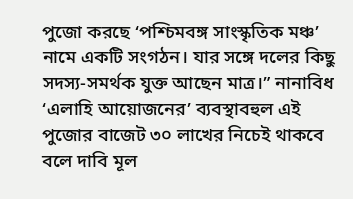পুজো করছে ‘পশ্চিমবঙ্গ সাংস্কৃতিক মঞ্চ’ নামে একটি সংগঠন। যার সঙ্গে দলের কিছু সদস্য-সমর্থক যুক্ত আছেন মাত্র।” নানাবিধ ‘এলাহি আয়োজনের’ ব্যবস্থাবহুল এই পুজোর বাজেট ৩০ লাখের নিচেই থাকবে বলে দাবি মূল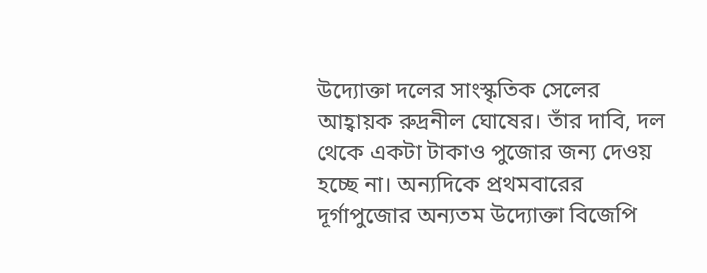উদ্যোক্তা দলের সাংস্কৃতিক সেলের আহ্বায়ক রুদ্রনীল ঘোষের। তাঁর দাবি, দল থেকে একটা টাকাও পুজোর জন্য দেওয় হচ্ছে না। অন্যদিকে প্রথমবারের দূর্গাপুজোর অন্যতম উদ্যোক্তা বিজেপি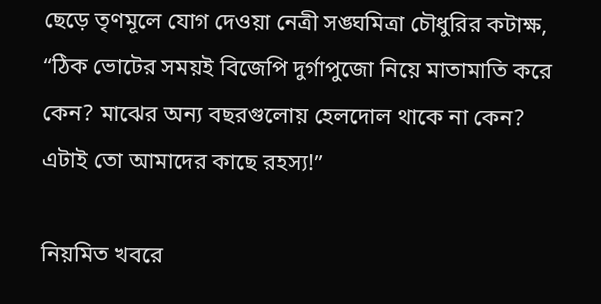ছেড়ে তৃণমূলে যোগ দেওয়া নেত্রী সঙ্ঘমিত্রা চৌধুরির কটাক্ষ, “ঠিক ভোটের সময়ই বিজেপি দুর্গাপুজো নিয়ে মাতামাতি করে কেন? মাঝের অন্য বছরগুলোয় হেলদোল থাকে না কেন? এটাই তো আমাদের কাছে রহস্য!”

নিয়মিত খবরে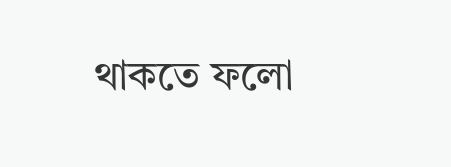থাকতে ফলো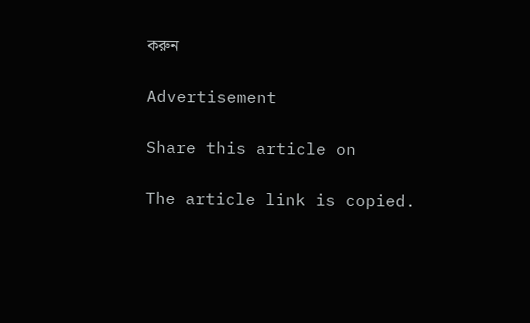করুন

Advertisement

Share this article on

The article link is copied.